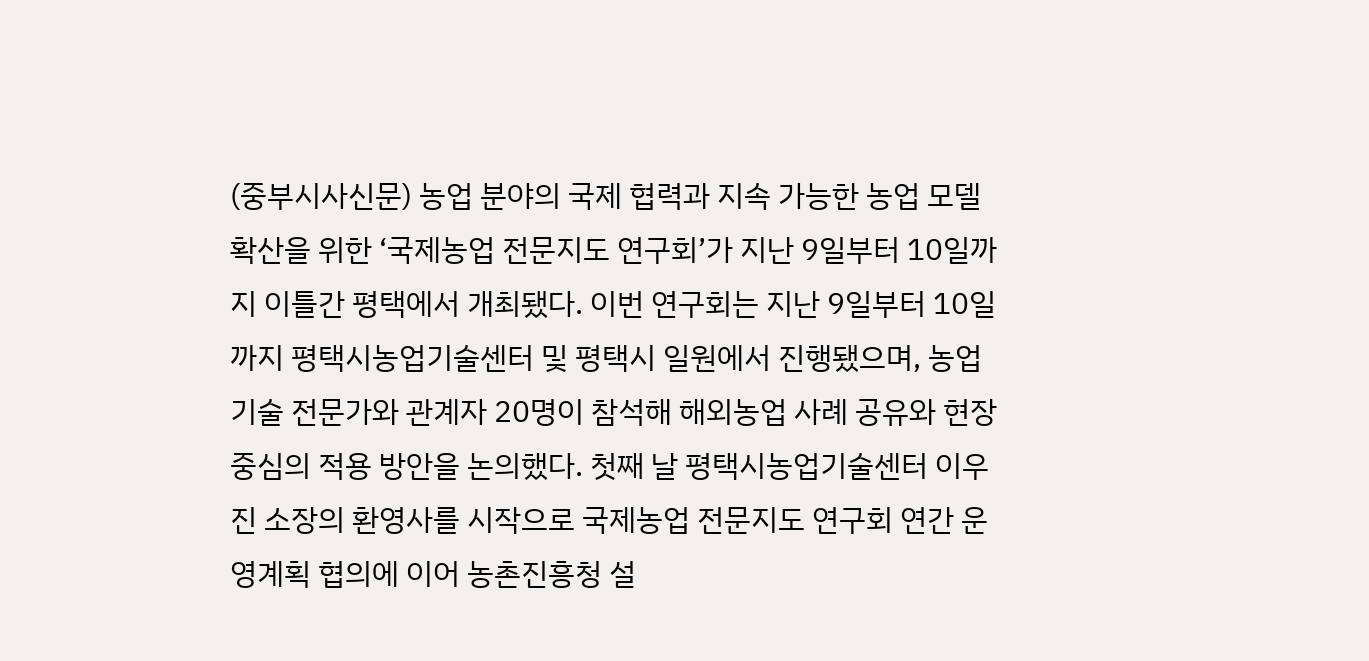(중부시사신문) 농업 분야의 국제 협력과 지속 가능한 농업 모델 확산을 위한 ‘국제농업 전문지도 연구회’가 지난 9일부터 10일까지 이틀간 평택에서 개최됐다. 이번 연구회는 지난 9일부터 10일까지 평택시농업기술센터 및 평택시 일원에서 진행됐으며, 농업기술 전문가와 관계자 20명이 참석해 해외농업 사례 공유와 현장 중심의 적용 방안을 논의했다. 첫째 날 평택시농업기술센터 이우진 소장의 환영사를 시작으로 국제농업 전문지도 연구회 연간 운영계획 협의에 이어 농촌진흥청 설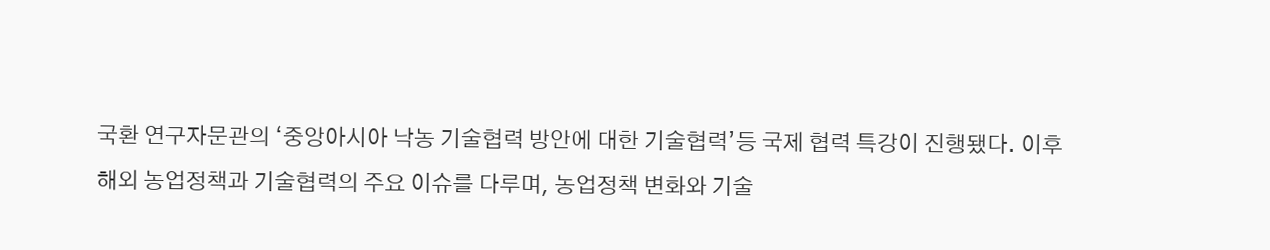국환 연구자문관의 ‘중앙아시아 낙농 기술협력 방안에 대한 기술협력’등 국제 협력 특강이 진행됐다. 이후 해외 농업정책과 기술협력의 주요 이슈를 다루며, 농업정책 변화와 기술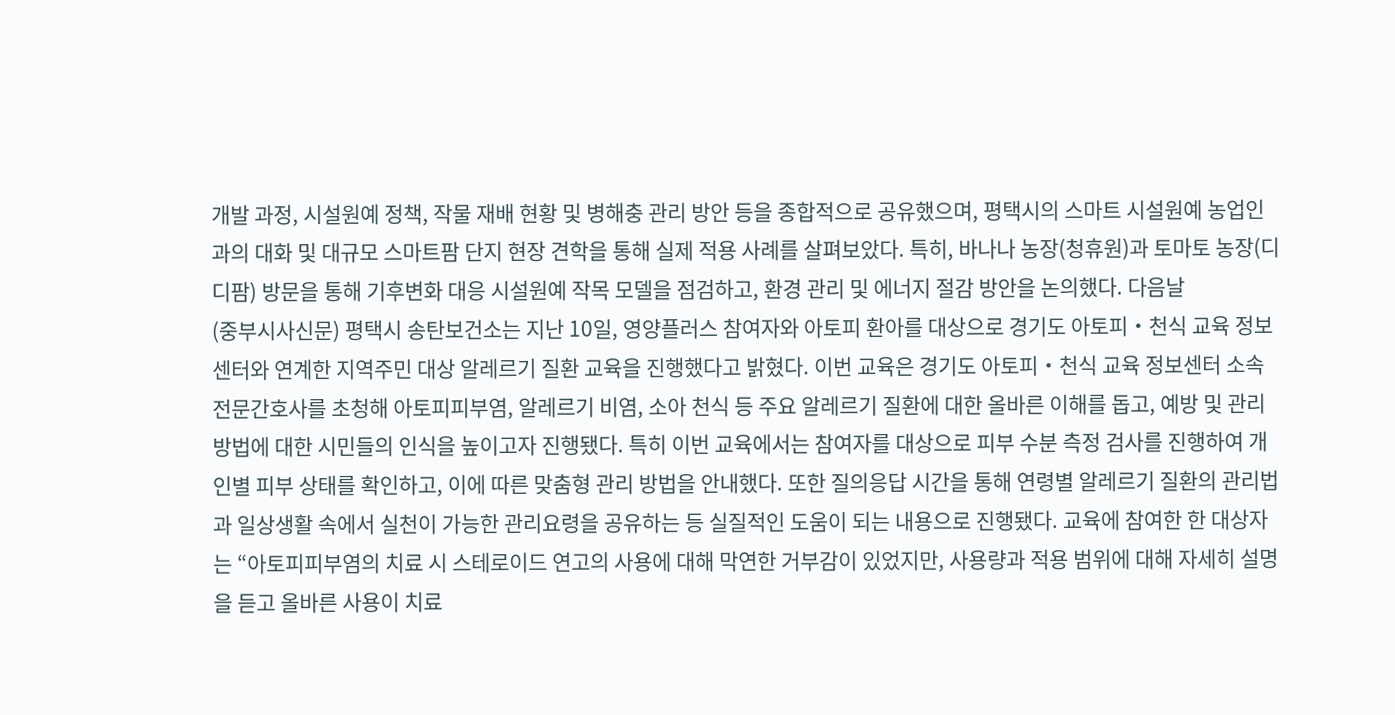개발 과정, 시설원예 정책, 작물 재배 현황 및 병해충 관리 방안 등을 종합적으로 공유했으며, 평택시의 스마트 시설원예 농업인과의 대화 및 대규모 스마트팜 단지 현장 견학을 통해 실제 적용 사례를 살펴보았다. 특히, 바나나 농장(청휴원)과 토마토 농장(디디팜) 방문을 통해 기후변화 대응 시설원예 작목 모델을 점검하고, 환경 관리 및 에너지 절감 방안을 논의했다. 다음날
(중부시사신문) 평택시 송탄보건소는 지난 10일, 영양플러스 참여자와 아토피 환아를 대상으로 경기도 아토피‧천식 교육 정보센터와 연계한 지역주민 대상 알레르기 질환 교육을 진행했다고 밝혔다. 이번 교육은 경기도 아토피‧천식 교육 정보센터 소속 전문간호사를 초청해 아토피피부염, 알레르기 비염, 소아 천식 등 주요 알레르기 질환에 대한 올바른 이해를 돕고, 예방 및 관리 방법에 대한 시민들의 인식을 높이고자 진행됐다. 특히 이번 교육에서는 참여자를 대상으로 피부 수분 측정 검사를 진행하여 개인별 피부 상태를 확인하고, 이에 따른 맞춤형 관리 방법을 안내했다. 또한 질의응답 시간을 통해 연령별 알레르기 질환의 관리법과 일상생활 속에서 실천이 가능한 관리요령을 공유하는 등 실질적인 도움이 되는 내용으로 진행됐다. 교육에 참여한 한 대상자는 “아토피피부염의 치료 시 스테로이드 연고의 사용에 대해 막연한 거부감이 있었지만, 사용량과 적용 범위에 대해 자세히 설명을 듣고 올바른 사용이 치료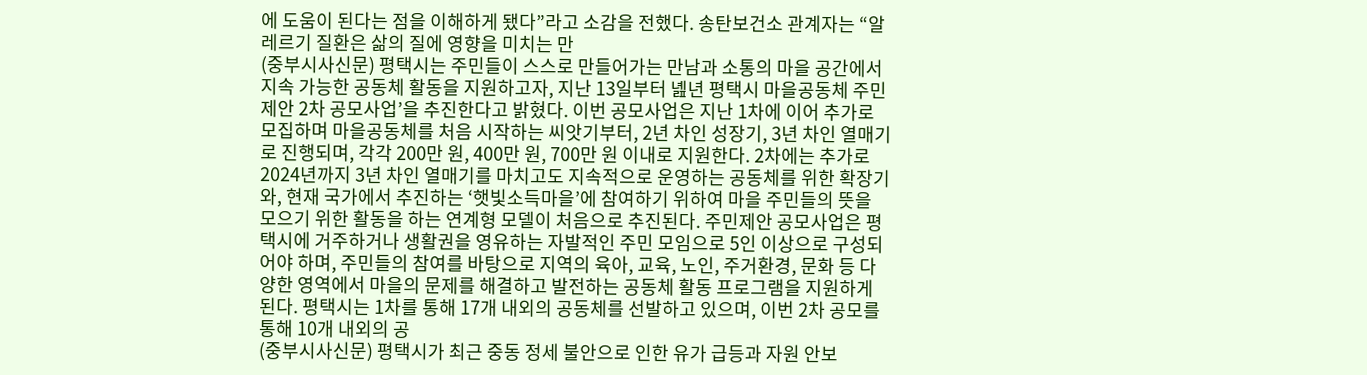에 도움이 된다는 점을 이해하게 됐다”라고 소감을 전했다. 송탄보건소 관계자는 “알레르기 질환은 삶의 질에 영향을 미치는 만
(중부시사신문) 평택시는 주민들이 스스로 만들어가는 만남과 소통의 마을 공간에서 지속 가능한 공동체 활동을 지원하고자, 지난 13일부터 녪년 평택시 마을공동체 주민제안 2차 공모사업’을 추진한다고 밝혔다. 이번 공모사업은 지난 1차에 이어 추가로 모집하며 마을공동체를 처음 시작하는 씨앗기부터, 2년 차인 성장기, 3년 차인 열매기로 진행되며, 각각 200만 원, 400만 원, 700만 원 이내로 지원한다. 2차에는 추가로 2024년까지 3년 차인 열매기를 마치고도 지속적으로 운영하는 공동체를 위한 확장기와, 현재 국가에서 추진하는 ‘햇빛소득마을’에 참여하기 위하여 마을 주민들의 뜻을 모으기 위한 활동을 하는 연계형 모델이 처음으로 추진된다. 주민제안 공모사업은 평택시에 거주하거나 생활권을 영유하는 자발적인 주민 모임으로 5인 이상으로 구성되어야 하며, 주민들의 참여를 바탕으로 지역의 육아, 교육, 노인, 주거환경, 문화 등 다양한 영역에서 마을의 문제를 해결하고 발전하는 공동체 활동 프로그램을 지원하게 된다. 평택시는 1차를 통해 17개 내외의 공동체를 선발하고 있으며, 이번 2차 공모를 통해 10개 내외의 공
(중부시사신문) 평택시가 최근 중동 정세 불안으로 인한 유가 급등과 자원 안보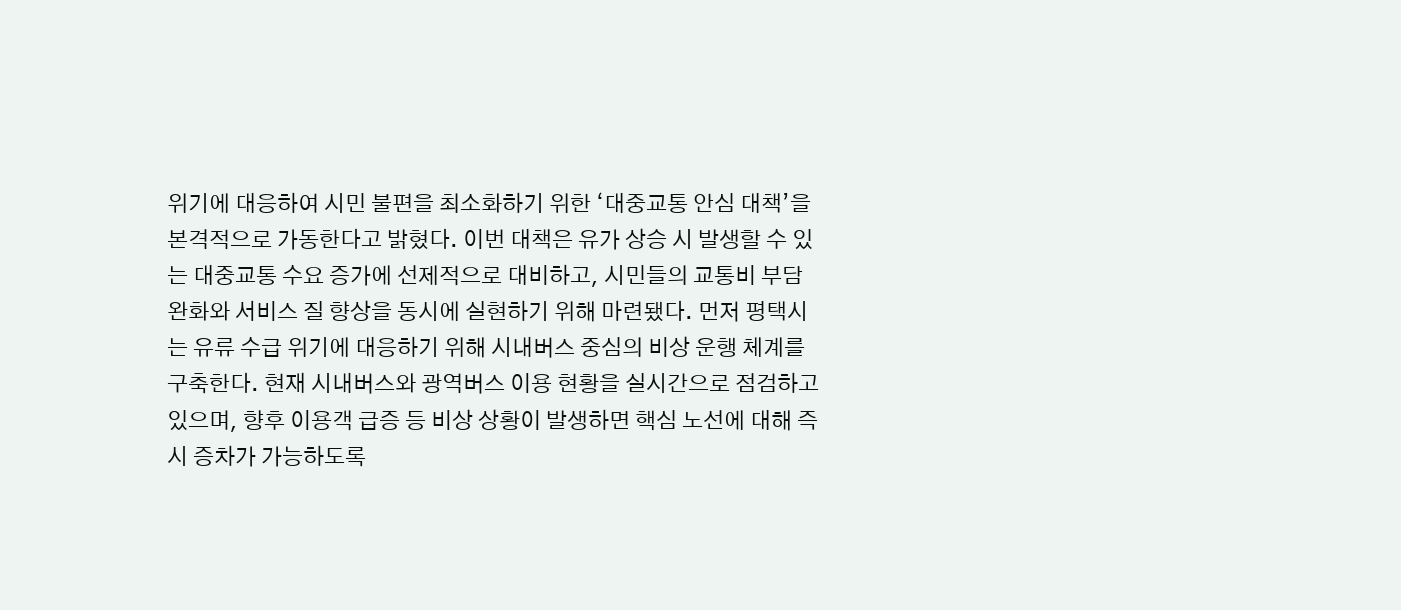위기에 대응하여 시민 불편을 최소화하기 위한 ‘대중교통 안심 대책’을 본격적으로 가동한다고 밝혔다. 이번 대책은 유가 상승 시 발생할 수 있는 대중교통 수요 증가에 선제적으로 대비하고, 시민들의 교통비 부담 완화와 서비스 질 향상을 동시에 실현하기 위해 마련됐다. 먼저 평택시는 유류 수급 위기에 대응하기 위해 시내버스 중심의 비상 운행 체계를 구축한다. 현재 시내버스와 광역버스 이용 현황을 실시간으로 점검하고 있으며, 향후 이용객 급증 등 비상 상황이 발생하면 핵심 노선에 대해 즉시 증차가 가능하도록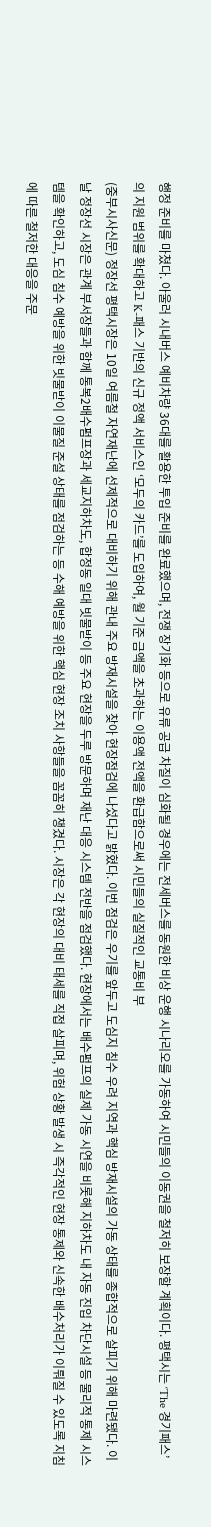행정 준비를 마쳤다. 아울러 시내버스 예비차량 36대를 활용한 투입 준비를 완료했으며, 전쟁 장기화 등으로 유류 공급 차질이 심화될 경우에는 전세버스를 동원한 비상 운행 시나리오를 가동하여 시민들의 이동권을 철저히 보장할 계획이다. 평택시는 ‘The 경기패스’의 지원 범위를 확대하고 K-패스 기반의 신규 정액 서비스인 ‘모두의 카드’를 도입하여, 월 기준 금액을 초과하는 이용액 전액을 환급함으로써 시민들의 실질적인 교통비 부
(중부시사신문) 정장선 평택시장은 10일 여름철 자연재난에 선제적으로 대비하기 위해 관내 주요 방재시설을 찾아 현장점검에 나섰다고 밝혔다. 이번 점검은 우기를 앞두고 도심지 침수 우려 지역과 핵심 방재시설의 가동 상태를 종합적으로 살피기 위해 마련됐다. 이날 정장선 시장은 관계 부서장들과 함께 통복2배수펌프장과 세교지하차도, 합정동 일대 빗물받이 등 주요 현장을 두루 방문하며 재난 대응 시스템 전반을 점검했다. 현장에서는 배수펌프의 실제 가동 시연을 비롯해 지하차도 내 자동 진입 차단시설 등 물리적 통제 시스템을 확인하고, 도심 침수 예방을 위한 빗물받이 이물질 준설 상태를 점검하는 등 수해 예방을 위한 핵심 현장 조치 사항들을 꼼꼼히 챙겼다. 시장은 각 현장의 대비 태세를 직접 살피며, 위험 상황 발생 시 즉각적인 현장 통제와 신속한 배수처리가 이뤄질 수 있도록 지침에 따른 철저한 대응을 주문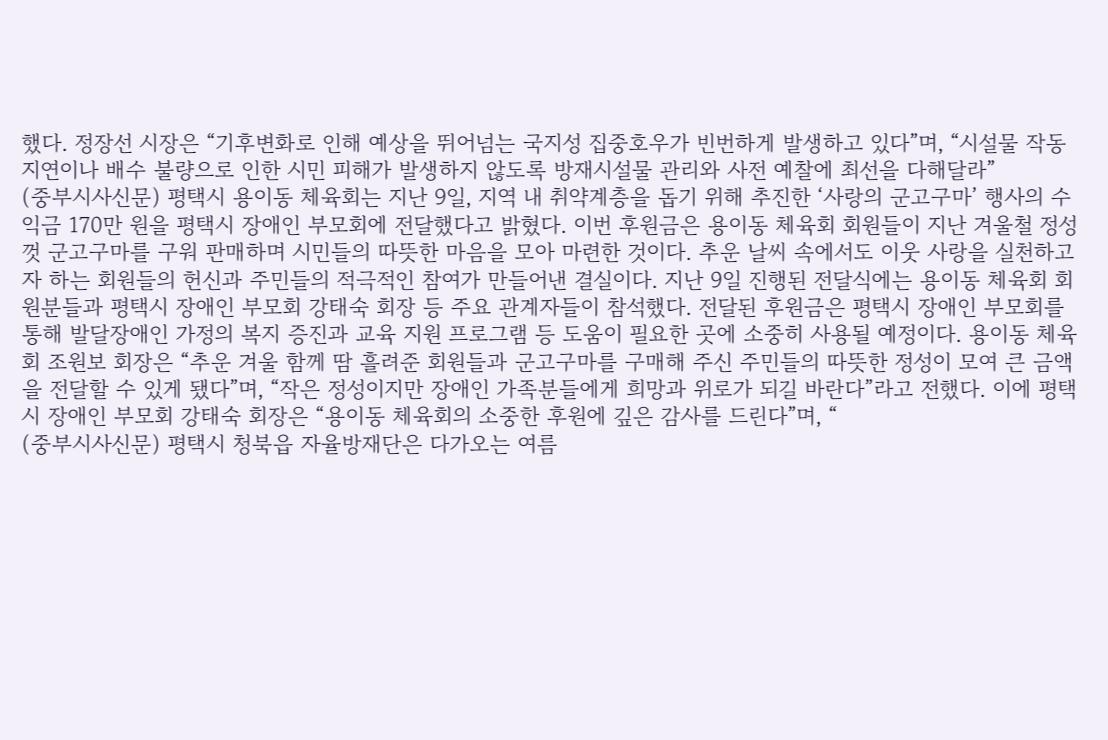했다. 정장선 시장은 “기후변화로 인해 예상을 뛰어넘는 국지성 집중호우가 빈번하게 발생하고 있다”며, “시설물 작동 지연이나 배수 불량으로 인한 시민 피해가 발생하지 않도록 방재시설물 관리와 사전 예찰에 최선을 다해달라”
(중부시사신문) 평택시 용이동 체육회는 지난 9일, 지역 내 취약계층을 돕기 위해 추진한 ‘사랑의 군고구마’ 행사의 수익금 170만 원을 평택시 장애인 부모회에 전달했다고 밝혔다. 이번 후원금은 용이동 체육회 회원들이 지난 겨울철 정성껏 군고구마를 구워 판매하며 시민들의 따뜻한 마음을 모아 마련한 것이다. 추운 날씨 속에서도 이웃 사랑을 실천하고자 하는 회원들의 헌신과 주민들의 적극적인 참여가 만들어낸 결실이다. 지난 9일 진행된 전달식에는 용이동 체육회 회원분들과 평택시 장애인 부모회 강태숙 회장 등 주요 관계자들이 참석했다. 전달된 후원금은 평택시 장애인 부모회를 통해 발달장애인 가정의 복지 증진과 교육 지원 프로그램 등 도움이 필요한 곳에 소중히 사용될 예정이다. 용이동 체육회 조원보 회장은 “추운 겨울 함께 땀 흘려준 회원들과 군고구마를 구매해 주신 주민들의 따뜻한 정성이 모여 큰 금액을 전달할 수 있게 됐다”며, “작은 정성이지만 장애인 가족분들에게 희망과 위로가 되길 바란다”라고 전했다. 이에 평택시 장애인 부모회 강태숙 회장은 “용이동 체육회의 소중한 후원에 깊은 감사를 드린다”며, “
(중부시사신문) 평택시 청북읍 자율방재단은 다가오는 여름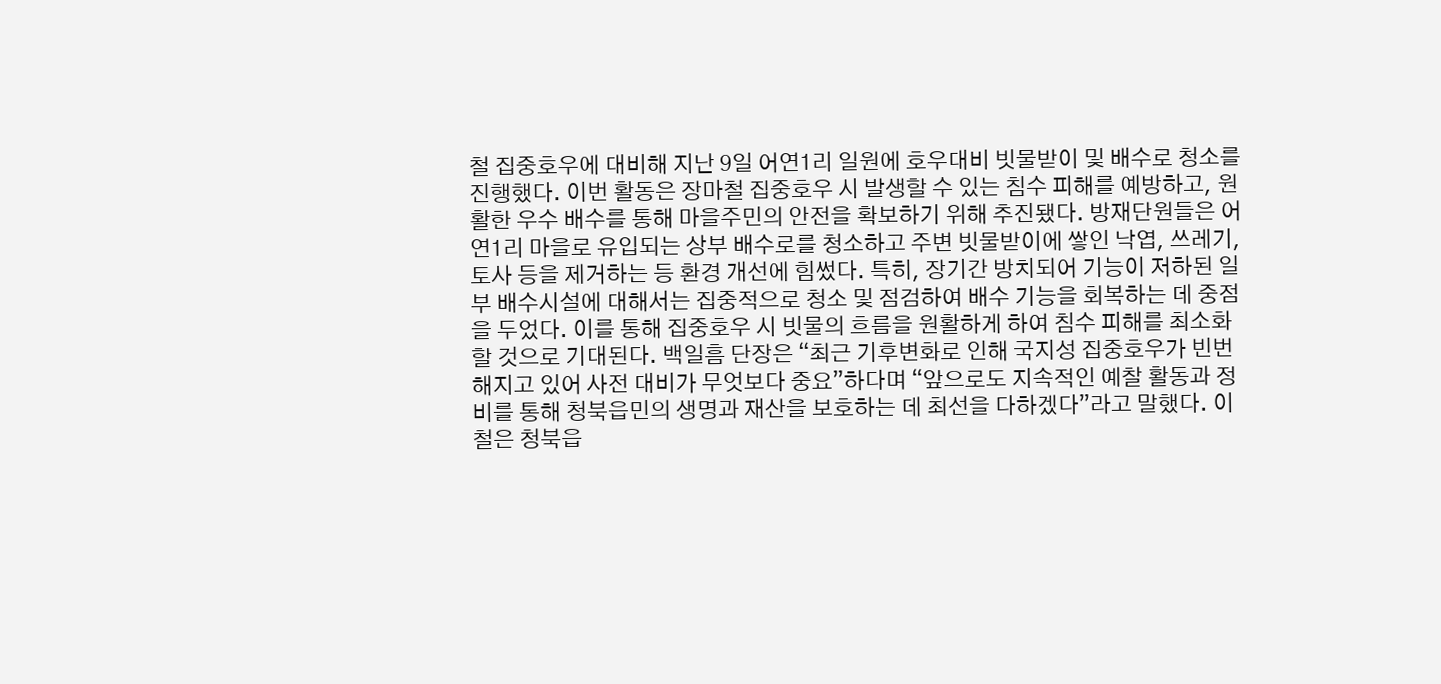철 집중호우에 대비해 지난 9일 어연1리 일원에 호우대비 빗물받이 및 배수로 청소를 진행했다. 이번 활동은 장마철 집중호우 시 발생할 수 있는 침수 피해를 예방하고, 원활한 우수 배수를 통해 마을주민의 안전을 확보하기 위해 추진됐다. 방재단원들은 어연1리 마을로 유입되는 상부 배수로를 청소하고 주변 빗물받이에 쌓인 낙엽, 쓰레기, 토사 등을 제거하는 등 환경 개선에 힘썼다. 특히, 장기간 방치되어 기능이 저하된 일부 배수시설에 대해서는 집중적으로 청소 및 점검하여 배수 기능을 회복하는 데 중점을 두었다. 이를 통해 집중호우 시 빗물의 흐름을 원활하게 하여 침수 피해를 최소화할 것으로 기대된다. 백일흠 단장은 “최근 기후변화로 인해 국지성 집중호우가 빈번해지고 있어 사전 대비가 무엇보다 중요”하다며 “앞으로도 지속적인 예찰 활동과 정비를 통해 청북읍민의 생명과 재산을 보호하는 데 최선을 다하겠다”라고 말했다. 이철은 청북읍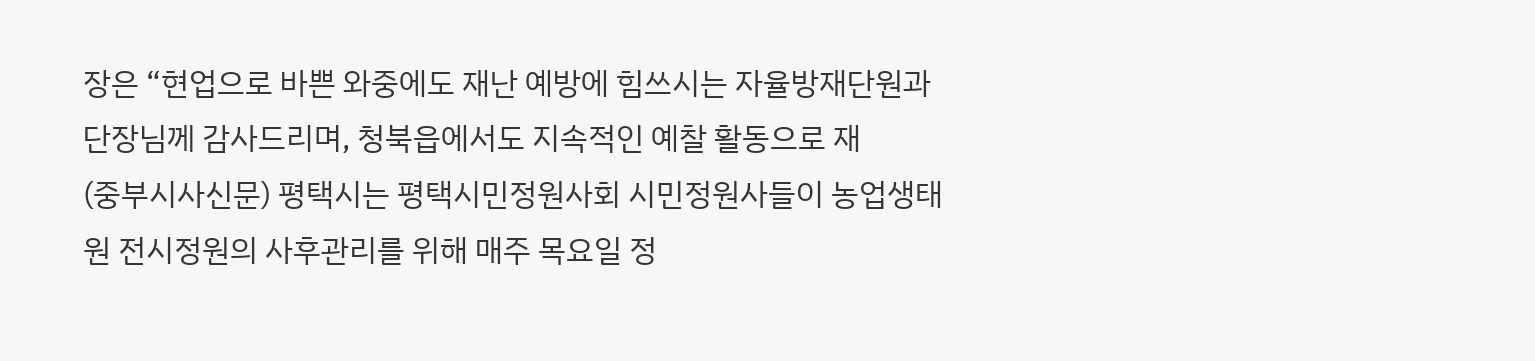장은 “현업으로 바쁜 와중에도 재난 예방에 힘쓰시는 자율방재단원과 단장님께 감사드리며, 청북읍에서도 지속적인 예찰 활동으로 재
(중부시사신문) 평택시는 평택시민정원사회 시민정원사들이 농업생태원 전시정원의 사후관리를 위해 매주 목요일 정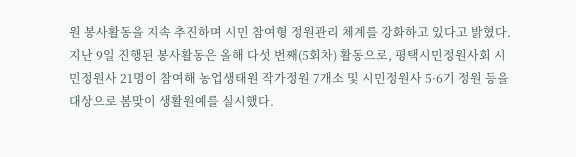원 봉사활동을 지속 추진하며 시민 참여형 정원관리 체계를 강화하고 있다고 밝혔다. 지난 9일 진행된 봉사활동은 올해 다섯 번째(5회차) 활동으로, 평택시민정원사회 시민정원사 21명이 참여해 농업생태원 작가정원 7개소 및 시민정원사 5·6기 정원 등을 대상으로 봄맞이 생활원예를 실시했다.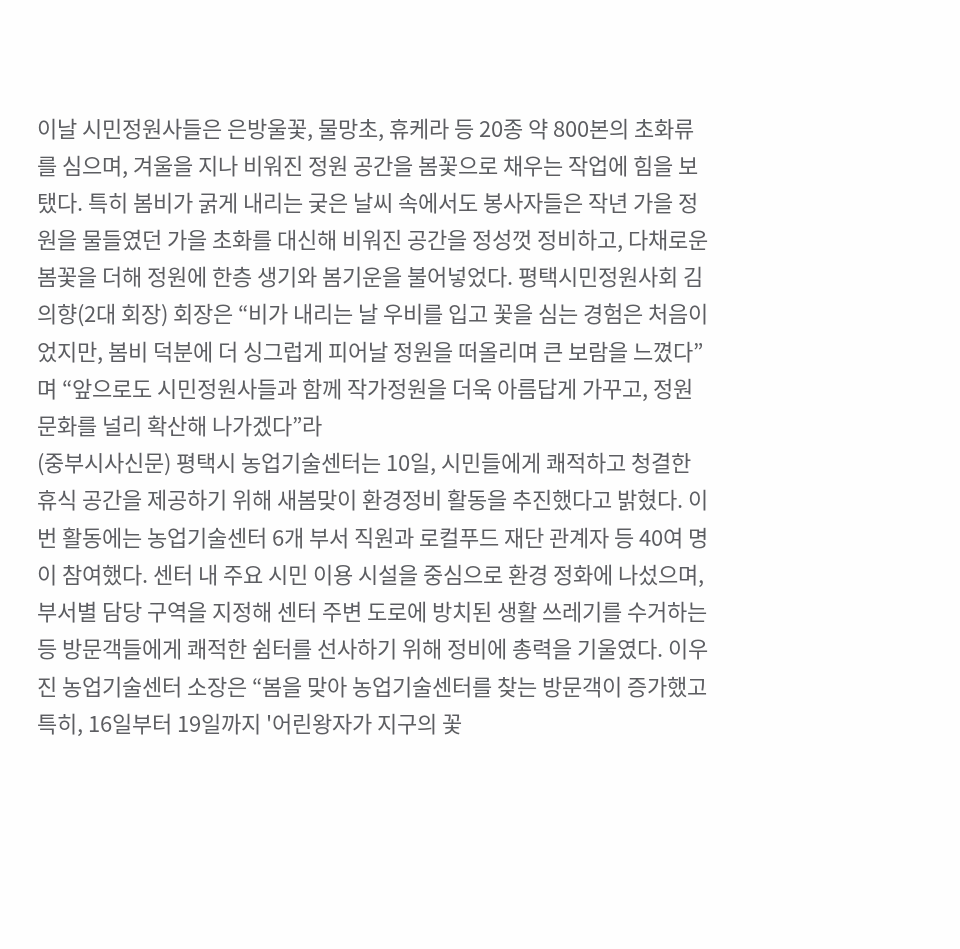이날 시민정원사들은 은방울꽃, 물망초, 휴케라 등 20종 약 800본의 초화류를 심으며, 겨울을 지나 비워진 정원 공간을 봄꽃으로 채우는 작업에 힘을 보탰다. 특히 봄비가 굵게 내리는 궂은 날씨 속에서도 봉사자들은 작년 가을 정원을 물들였던 가을 초화를 대신해 비워진 공간을 정성껏 정비하고, 다채로운 봄꽃을 더해 정원에 한층 생기와 봄기운을 불어넣었다. 평택시민정원사회 김의향(2대 회장) 회장은 “비가 내리는 날 우비를 입고 꽃을 심는 경험은 처음이었지만, 봄비 덕분에 더 싱그럽게 피어날 정원을 떠올리며 큰 보람을 느꼈다”며 “앞으로도 시민정원사들과 함께 작가정원을 더욱 아름답게 가꾸고, 정원문화를 널리 확산해 나가겠다”라
(중부시사신문) 평택시 농업기술센터는 10일, 시민들에게 쾌적하고 청결한 휴식 공간을 제공하기 위해 새봄맞이 환경정비 활동을 추진했다고 밝혔다. 이번 활동에는 농업기술센터 6개 부서 직원과 로컬푸드 재단 관계자 등 40여 명이 참여했다. 센터 내 주요 시민 이용 시설을 중심으로 환경 정화에 나섰으며, 부서별 담당 구역을 지정해 센터 주변 도로에 방치된 생활 쓰레기를 수거하는 등 방문객들에게 쾌적한 쉼터를 선사하기 위해 정비에 총력을 기울였다. 이우진 농업기술센터 소장은 “봄을 맞아 농업기술센터를 찾는 방문객이 증가했고 특히, 16일부터 19일까지 '어린왕자가 지구의 꽃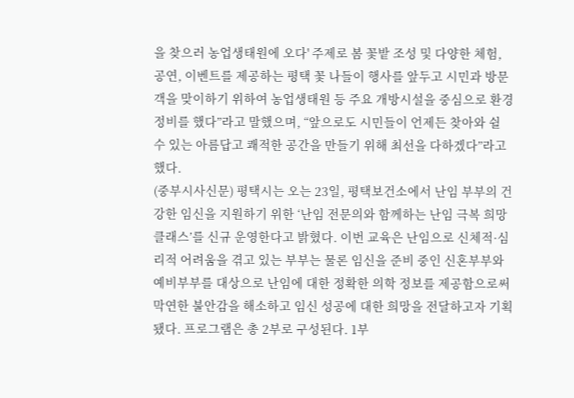을 찾으러 농업생태원에 오다' 주제로 봄 꽃밭 조성 및 다양한 체험, 공연, 이벤트를 제공하는 평택 꽃 나들이 행사를 앞두고 시민과 방문객을 맞이하기 위하여 농업생태원 등 주요 개방시설을 중심으로 환경정비를 했다”라고 말했으며, “앞으로도 시민들이 언제든 찾아와 쉴 수 있는 아름답고 쾌적한 공간을 만들기 위해 최선을 다하겠다”라고 했다.
(중부시사신문) 평택시는 오는 23일, 평택보건소에서 난임 부부의 건강한 임신을 지원하기 위한 ‘난임 전문의와 함께하는 난임 극복 희망 클래스’를 신규 운영한다고 밝혔다. 이번 교육은 난임으로 신체적·심리적 어려움을 겪고 있는 부부는 물론 임신을 준비 중인 신혼부부와 예비부부를 대상으로 난임에 대한 정확한 의학 정보를 제공함으로써 막연한 불안감을 해소하고 임신 성공에 대한 희망을 전달하고자 기획됐다. 프로그램은 총 2부로 구성된다. 1부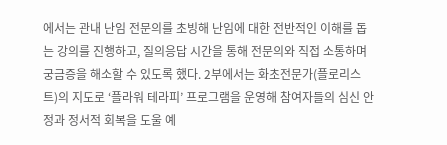에서는 관내 난임 전문의를 초빙해 난임에 대한 전반적인 이해를 돕는 강의를 진행하고, 질의응답 시간을 통해 전문의와 직접 소통하며 궁금증을 해소할 수 있도록 했다. 2부에서는 화초전문가(플로리스트)의 지도로 ‘플라워 테라피’ 프로그램을 운영해 참여자들의 심신 안정과 정서적 회복을 도울 예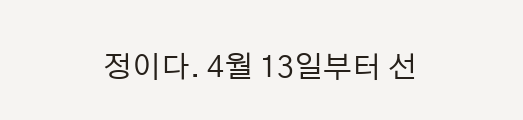정이다. 4월 13일부터 선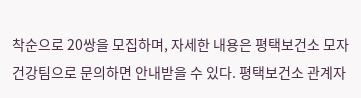착순으로 20쌍을 모집하며, 자세한 내용은 평택보건소 모자건강팀으로 문의하면 안내받을 수 있다. 평택보건소 관계자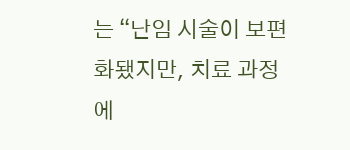는 “난임 시술이 보편화됐지만, 치료 과정에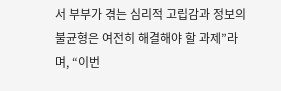서 부부가 겪는 심리적 고립감과 정보의 불균형은 여전히 해결해야 할 과제”라며, “이번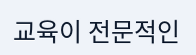교육이 전문적인